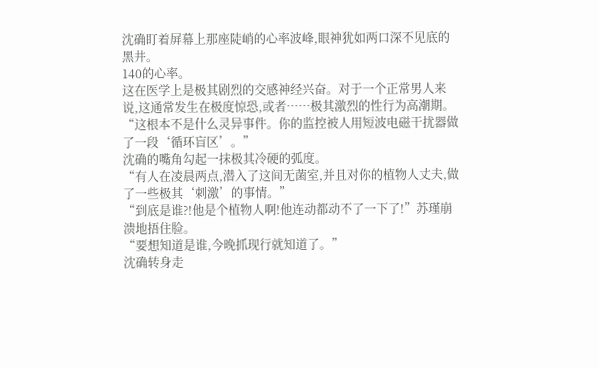沈确盯着屏幕上那座陡峭的心率波峰,眼神犹如两口深不见底的黑井。
140的心率。
这在医学上是极其剧烈的交感神经兴奋。对于一个正常男人来说,这通常发生在极度惊恐,或者……极其激烈的性行为高潮期。
“这根本不是什么灵异事件。你的监控被人用短波电磁干扰器做了一段‘循环盲区’。”
沈确的嘴角勾起一抹极其冷硬的弧度。
“有人在凌晨两点,潜入了这间无菌室,并且对你的植物人丈夫,做了一些极其‘刺激’的事情。”
“到底是谁?!他是个植物人啊!他连动都动不了一下了!”苏瑾崩溃地捂住脸。
“要想知道是谁,今晚抓现行就知道了。”
沈确转身走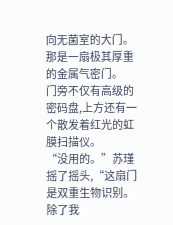向无菌室的大门。
那是一扇极其厚重的金属气密门。
门旁不仅有高级的密码盘,上方还有一个散发着红光的虹膜扫描仪。
“没用的。”苏瑾摇了摇头,“这扇门是双重生物识别。除了我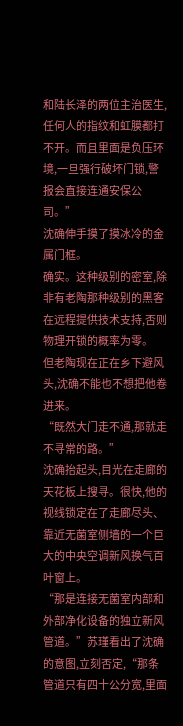和陆长泽的两位主治医生,任何人的指纹和虹膜都打不开。而且里面是负压环境,一旦强行破坏门锁,警报会直接连通安保公司。”
沈确伸手摸了摸冰冷的金属门框。
确实。这种级别的密室,除非有老陶那种级别的黑客在远程提供技术支持,否则物理开锁的概率为零。
但老陶现在正在乡下避风头,沈确不能也不想把他卷进来。
“既然大门走不通,那就走不寻常的路。”
沈确抬起头,目光在走廊的天花板上搜寻。很快,他的视线锁定在了走廊尽头、靠近无菌室侧墙的一个巨大的中央空调新风换气百叶窗上。
“那是连接无菌室内部和外部净化设备的独立新风管道。”苏瑾看出了沈确的意图,立刻否定,“那条管道只有四十公分宽,里面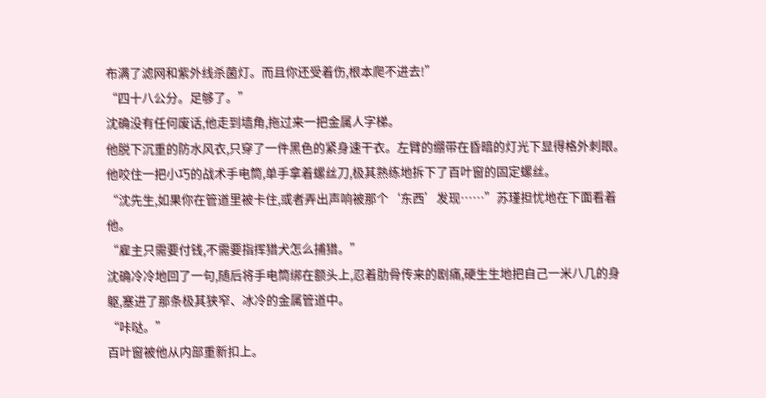布满了滤网和紫外线杀菌灯。而且你还受着伤,根本爬不进去!”
“四十八公分。足够了。”
沈确没有任何废话,他走到墙角,拖过来一把金属人字梯。
他脱下沉重的防水风衣,只穿了一件黑色的紧身速干衣。左臂的绷带在昏暗的灯光下显得格外刺眼。
他咬住一把小巧的战术手电筒,单手拿着螺丝刀,极其熟练地拆下了百叶窗的固定螺丝。
“沈先生,如果你在管道里被卡住,或者弄出声响被那个‘东西’发现……”苏瑾担忧地在下面看着他。
“雇主只需要付钱,不需要指挥猎犬怎么捕猎。”
沈确冷冷地回了一句,随后将手电筒绑在额头上,忍着肋骨传来的剧痛,硬生生地把自己一米八几的身躯,塞进了那条极其狭窄、冰冷的金属管道中。
“咔哒。”
百叶窗被他从内部重新扣上。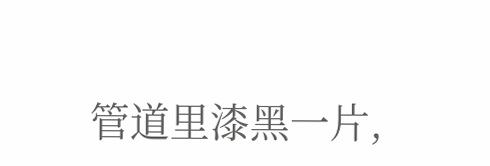管道里漆黑一片,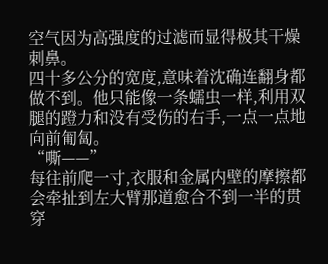空气因为高强度的过滤而显得极其干燥刺鼻。
四十多公分的宽度,意味着沈确连翻身都做不到。他只能像一条蠕虫一样,利用双腿的蹬力和没有受伤的右手,一点一点地向前匍匐。
“嘶——”
每往前爬一寸,衣服和金属内壁的摩擦都会牵扯到左大臂那道愈合不到一半的贯穿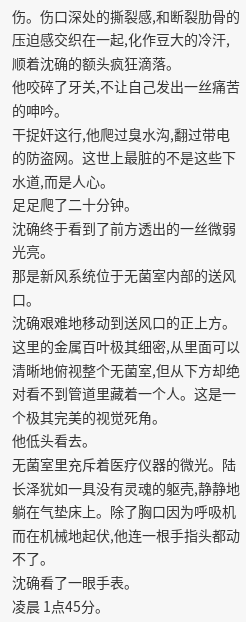伤。伤口深处的撕裂感,和断裂肋骨的压迫感交织在一起,化作豆大的冷汗,顺着沈确的额头疯狂滴落。
他咬碎了牙关,不让自己发出一丝痛苦的呻吟。
干捉奸这行,他爬过臭水沟,翻过带电的防盗网。这世上最脏的不是这些下水道,而是人心。
足足爬了二十分钟。
沈确终于看到了前方透出的一丝微弱光亮。
那是新风系统位于无菌室内部的送风口。
沈确艰难地移动到送风口的正上方。这里的金属百叶极其细密,从里面可以清晰地俯视整个无菌室,但从下方却绝对看不到管道里藏着一个人。这是一个极其完美的视觉死角。
他低头看去。
无菌室里充斥着医疗仪器的微光。陆长泽犹如一具没有灵魂的躯壳,静静地躺在气垫床上。除了胸口因为呼吸机而在机械地起伏,他连一根手指头都动不了。
沈确看了一眼手表。
凌晨 1点45分。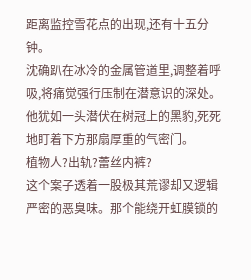距离监控雪花点的出现,还有十五分钟。
沈确趴在冰冷的金属管道里,调整着呼吸,将痛觉强行压制在潜意识的深处。他犹如一头潜伏在树冠上的黑豹,死死地盯着下方那扇厚重的气密门。
植物人?出轨?蕾丝内裤?
这个案子透着一股极其荒谬却又逻辑严密的恶臭味。那个能绕开虹膜锁的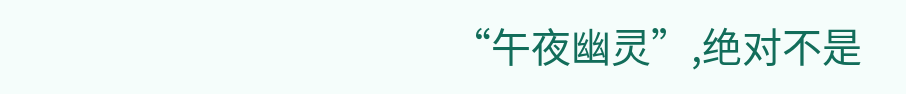“午夜幽灵”,绝对不是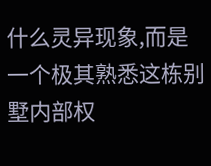什么灵异现象,而是一个极其熟悉这栋别墅内部权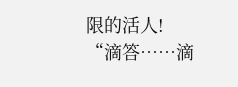限的活人!
“滴答……滴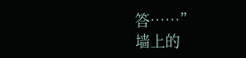答……”
墙上的